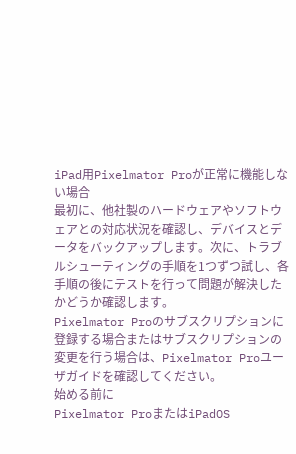iPad用Pixelmator Proが正常に機能しない場合
最初に、他社製のハードウェアやソフトウェアとの対応状況を確認し、デバイスとデータをバックアップします。次に、トラブルシューティングの手順を1つずつ試し、各手順の後にテストを行って問題が解決したかどうか確認します。
Pixelmator Proのサブスクリプションに登録する場合またはサブスクリプションの変更を行う場合は、Pixelmator Proユーザガイドを確認してください。
始める前に
Pixelmator ProまたはiPadOS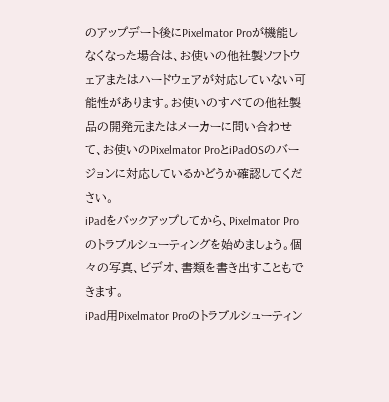のアップデート後にPixelmator Proが機能しなくなった場合は、お使いの他社製ソフトウェアまたはハードウェアが対応していない可能性があります。お使いのすべての他社製品の開発元またはメーカーに問い合わせて、お使いのPixelmator ProとiPadOSのバージョンに対応しているかどうか確認してください。
iPadをバックアップしてから、Pixelmator Proのトラブルシューティングを始めましょう。個々の写真、ビデオ、書類を書き出すこともできます。
iPad用Pixelmator Proのトラブルシューティン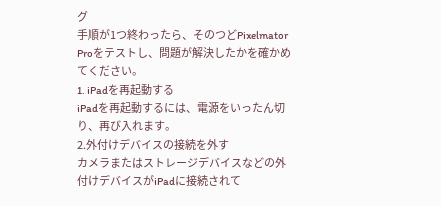グ
手順が1つ終わったら、そのつどPixelmator Proをテストし、問題が解決したかを確かめてください。
1. iPadを再起動する
iPadを再起動するには、電源をいったん切り、再び入れます。
2.外付けデバイスの接続を外す
カメラまたはストレージデバイスなどの外付けデバイスがiPadに接続されて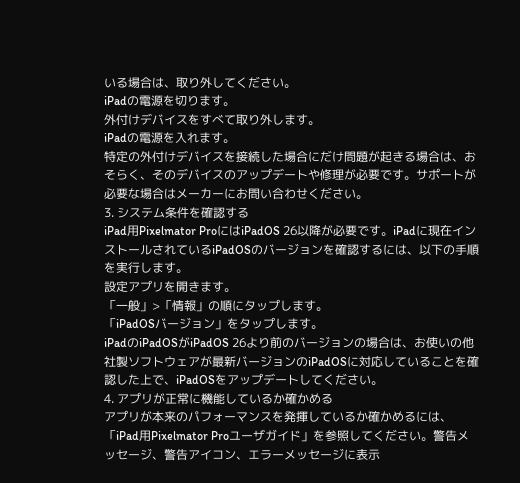いる場合は、取り外してください。
iPadの電源を切ります。
外付けデバイスをすべて取り外します。
iPadの電源を入れます。
特定の外付けデバイスを接続した場合にだけ問題が起きる場合は、おそらく、そのデバイスのアップデートや修理が必要です。サポートが必要な場合はメーカーにお問い合わせください。
3. システム条件を確認する
iPad用Pixelmator ProにはiPadOS 26以降が必要です。iPadに現在インストールされているiPadOSのバージョンを確認するには、以下の手順を実行します。
設定アプリを開きます。
「一般」>「情報」の順にタップします。
「iPadOSバージョン」をタップします。
iPadのiPadOSがiPadOS 26より前のバージョンの場合は、お使いの他社製ソフトウェアが最新バージョンのiPadOSに対応していることを確認した上で、iPadOSをアップデートしてください。
4. アプリが正常に機能しているか確かめる
アプリが本来のパフォーマンスを発揮しているか確かめるには、「iPad用Pixelmator Proユーザガイド」を参照してください。警告メッセージ、警告アイコン、エラーメッセージに表示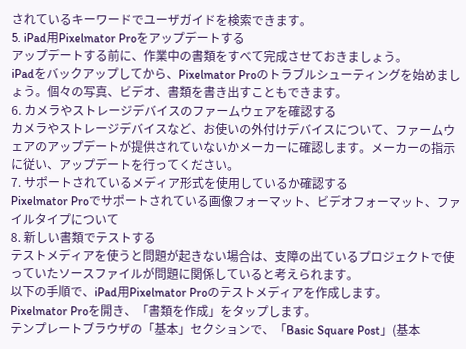されているキーワードでユーザガイドを検索できます。
5. iPad用Pixelmator Proをアップデートする
アップデートする前に、作業中の書類をすべて完成させておきましょう。
iPadをバックアップしてから、Pixelmator Proのトラブルシューティングを始めましょう。個々の写真、ビデオ、書類を書き出すこともできます。
6. カメラやストレージデバイスのファームウェアを確認する
カメラやストレージデバイスなど、お使いの外付けデバイスについて、ファームウェアのアップデートが提供されていないかメーカーに確認します。メーカーの指示に従い、アップデートを行ってください。
7. サポートされているメディア形式を使用しているか確認する
Pixelmator Proでサポートされている画像フォーマット、ビデオフォーマット、ファイルタイプについて
8. 新しい書類でテストする
テストメディアを使うと問題が起きない場合は、支障の出ているプロジェクトで使っていたソースファイルが問題に関係していると考えられます。
以下の手順で、iPad用Pixelmator Proのテストメディアを作成します。
Pixelmator Proを開き、「書類を作成」をタップします。
テンプレートブラウザの「基本」セクションで、「Basic Square Post」(基本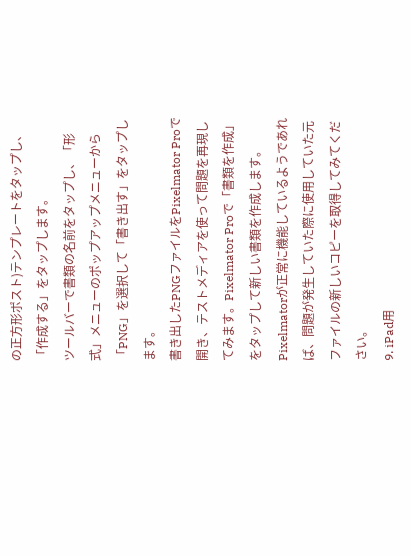の正方形ポスト)テンプレートをタップし、「作成する」をタップします。
ツールバーで書類の名前をタップし、「形式」メニューのポップアップメニューから「PNG」を選択して「書き出す」をタップします。
書き出したPNGファイルをPixelmator Proで開き、テストメディアを使って問題を再現してみます。Pixelmator Proで「書類を作成」をタップして新しい書類を作成します。
Pixelmatorが正常に機能しているようであれば、問題が発生していた際に使用していた元ファイルの新しいコピーを取得してみてください。
9. iPad用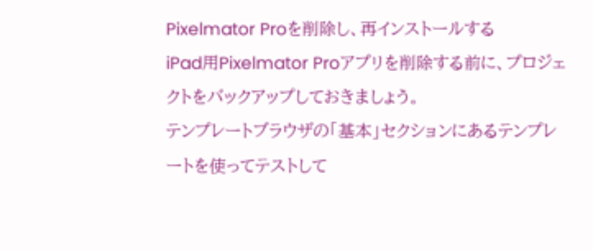Pixelmator Proを削除し、再インストールする
iPad用Pixelmator Proアプリを削除する前に、プロジェクトをバックアップしておきましょう。
テンプレートブラウザの「基本」セクションにあるテンプレートを使ってテストして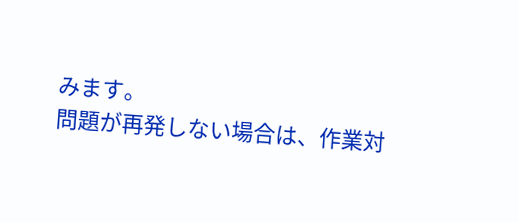みます。
問題が再発しない場合は、作業対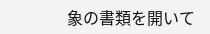象の書類を開いて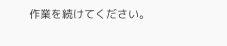作業を続けてください。